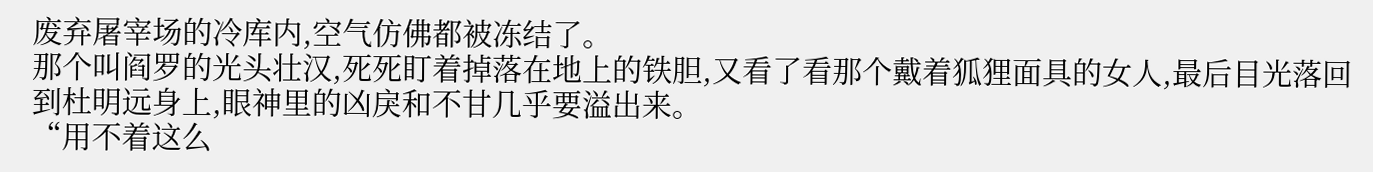废弃屠宰场的冷库内,空气仿佛都被冻结了。
那个叫阎罗的光头壮汉,死死盯着掉落在地上的铁胆,又看了看那个戴着狐狸面具的女人,最后目光落回到杜明远身上,眼神里的凶戾和不甘几乎要溢出来。
“用不着这么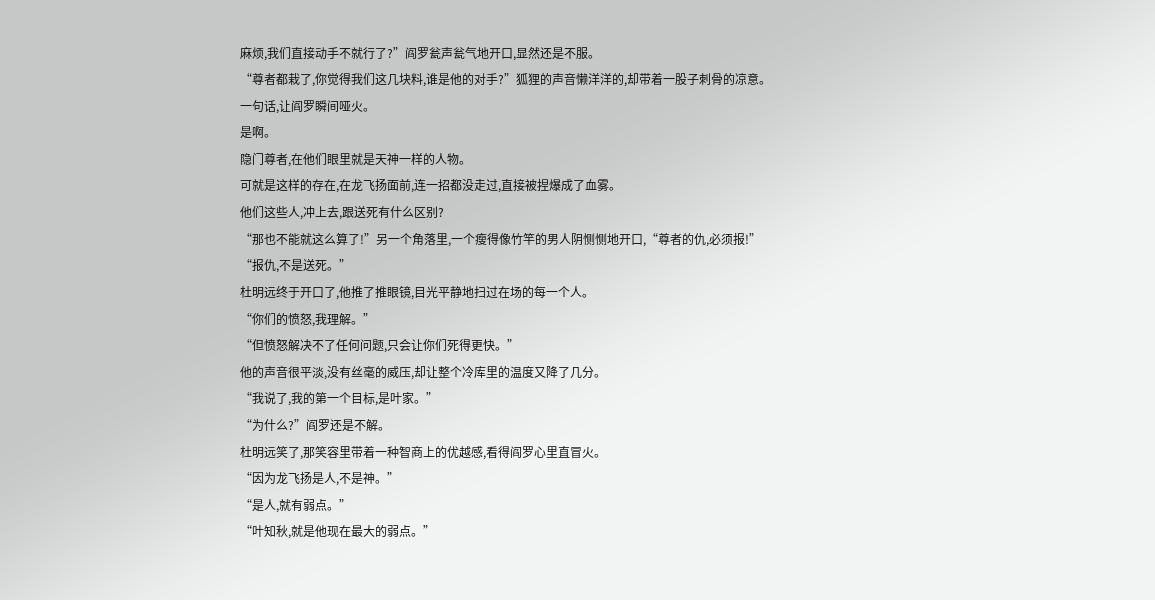麻烦,我们直接动手不就行了?”阎罗瓮声瓮气地开口,显然还是不服。
“尊者都栽了,你觉得我们这几块料,谁是他的对手?”狐狸的声音懒洋洋的,却带着一股子刺骨的凉意。
一句话,让阎罗瞬间哑火。
是啊。
隐门尊者,在他们眼里就是天神一样的人物。
可就是这样的存在,在龙飞扬面前,连一招都没走过,直接被捏爆成了血雾。
他们这些人,冲上去,跟送死有什么区别?
“那也不能就这么算了!”另一个角落里,一个瘦得像竹竿的男人阴恻恻地开口,“尊者的仇,必须报!”
“报仇,不是送死。”
杜明远终于开口了,他推了推眼镜,目光平静地扫过在场的每一个人。
“你们的愤怒,我理解。”
“但愤怒解决不了任何问题,只会让你们死得更快。”
他的声音很平淡,没有丝毫的威压,却让整个冷库里的温度又降了几分。
“我说了,我的第一个目标,是叶家。”
“为什么?”阎罗还是不解。
杜明远笑了,那笑容里带着一种智商上的优越感,看得阎罗心里直冒火。
“因为龙飞扬是人,不是神。”
“是人,就有弱点。”
“叶知秋,就是他现在最大的弱点。”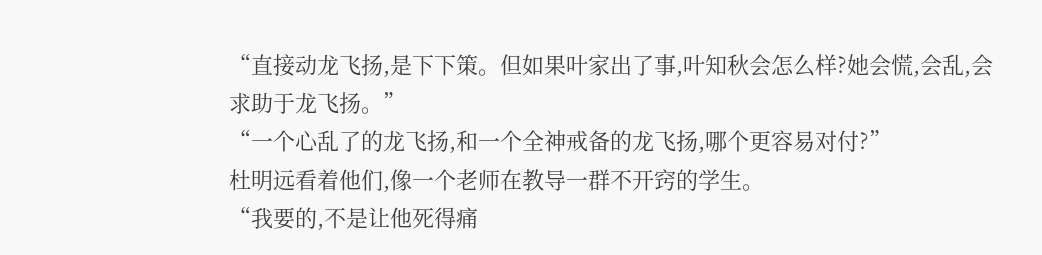“直接动龙飞扬,是下下策。但如果叶家出了事,叶知秋会怎么样?她会慌,会乱,会求助于龙飞扬。”
“一个心乱了的龙飞扬,和一个全神戒备的龙飞扬,哪个更容易对付?”
杜明远看着他们,像一个老师在教导一群不开窍的学生。
“我要的,不是让他死得痛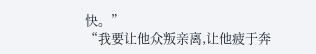快。”
“我要让他众叛亲离,让他疲于奔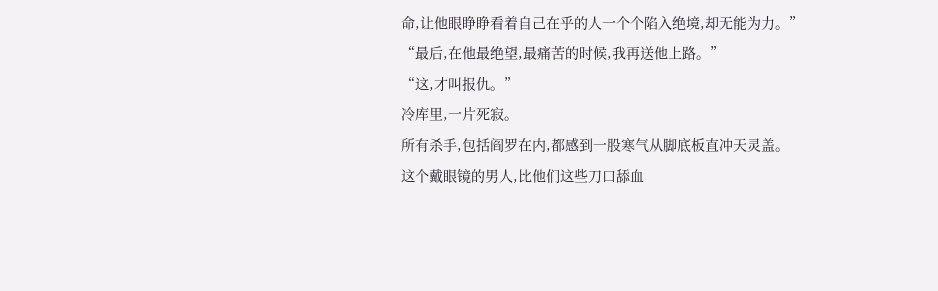命,让他眼睁睁看着自己在乎的人一个个陷入绝境,却无能为力。”
“最后,在他最绝望,最痛苦的时候,我再送他上路。”
“这,才叫报仇。”
冷库里,一片死寂。
所有杀手,包括阎罗在内,都感到一股寒气从脚底板直冲天灵盖。
这个戴眼镜的男人,比他们这些刀口舔血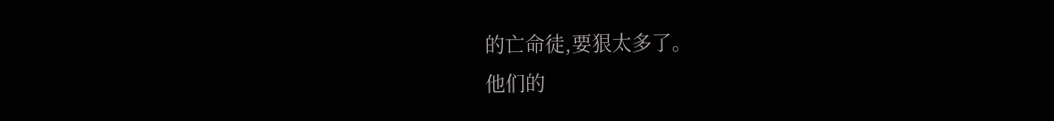的亡命徒,要狠太多了。
他们的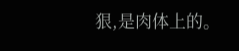狠,是肉体上的。